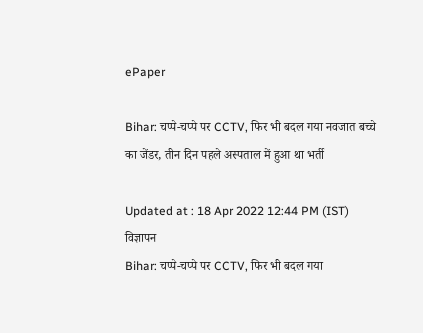ePaper

Bihar: चप्पे-चप्पे पर CCTV, फिर भी बदल गया नवजात बच्चे का जेंडर, तीन दिन पहले अस्पताल में हुआ था भर्ती

Updated at : 18 Apr 2022 12:44 PM (IST)
विज्ञापन
Bihar: चप्पे-चप्पे पर CCTV, फिर भी बदल गया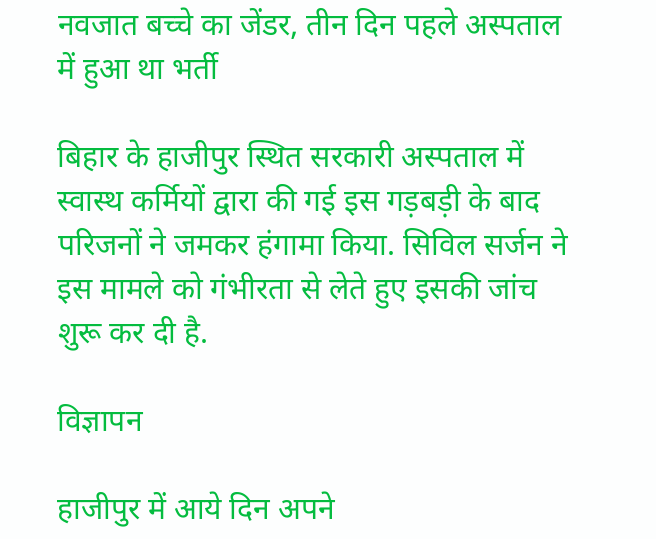नवजात बच्चे का जेंडर, तीन दिन पहले अस्पताल में हुआ था भर्ती

बिहार के हाजीपुर स्थित सरकारी अस्पताल में स्वास्थ कर्मियों द्वारा की गई इस गड़बड़ी के बाद परिजनों ने जमकर हंगामा किया. सिविल सर्जन ने इस मामले को गंभीरता से लेते हुए इसकी जांच शुरू कर दी है.

विज्ञापन

हाजीपुर में आये दिन अपने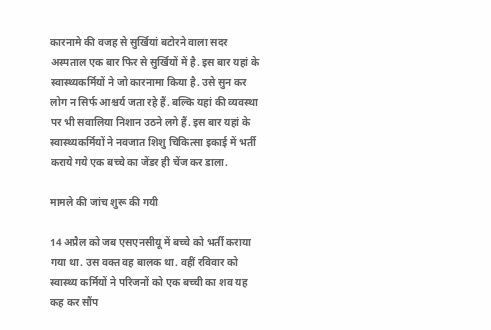कारनामे की वजह से सुर्खियां बटोरने वाला सदर अस्पताल एक बार फिर से सुर्खियों में है. इस बार यहां के स्वास्थ्यकर्मियों ने जो कारनामा किया है. उसे सुन कर लोग न सिर्फ आश्चर्य जता रहे हैं. बल्कि यहां की व्यवस्था पर भी सवालिया निशान उठने लगे हैं. इस बार यहां के स्वास्थ्यकर्मियों ने नवजात शिशु चिकित्सा इकाई में भर्ती कराये गये एक बच्चे का जेंडर ही चेंज कर डाला.

मामले की जांच शुरू की गयी

14 अप्रैल को जब एसएनसीयू में बच्चे को भर्ती कराया गया था. उस वक्त वह बालक था. वहीं रविवार को स्वास्थ्य कर्मियों ने परिजनों को एक बच्ची का शव यह कह कर सौंप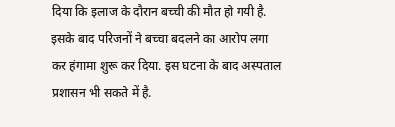दिया कि इलाज के दौरान बच्ची की मौत हो गयी है. इसके बाद परिजनों ने बच्चा बदलने का आरोप लगा कर हंगामा शुरू कर दिया. इस घटना के बाद अस्पताल प्रशासन भी सकते में है.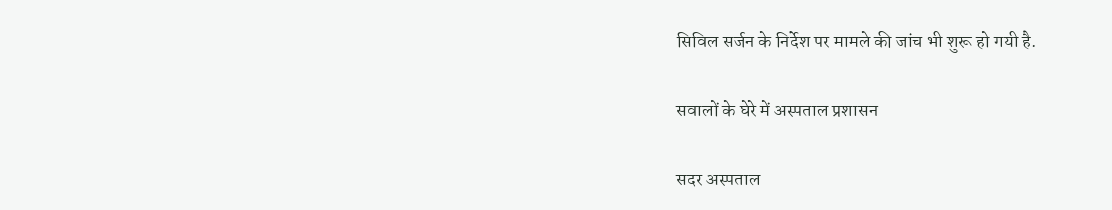सिविल सर्जन के निर्देश पर मामले की जांच भी शुरू हो गयी है.

सवालों के घेरे में अस्पताल प्रशासन

सदर अस्पताल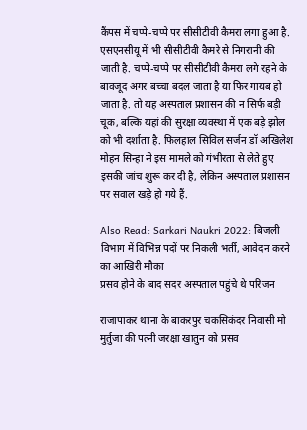कैंपस में चप्पे-चप्पे पर सीसीटीवी कैमरा लगा हुआ है. एसएनसीयू में भी सीसीटीवी कैमरे से निगरानी की जाती है. चप्पे-चप्पे पर सीसीटीवी कैमरा लगे रहने के बावजूद अगर बच्चा बदल जाता है या फिर गायब हो जाता है. तो यह अस्पताल प्रशासन की न सिर्फ बड़ी चूक, बल्कि यहां की सुरक्षा व्यवस्था में एक बड़े झोल को भी दर्शाता है. फिलहाल सिविल सर्जन डॉ अखिलेश मोहन सिन्हा ने इस मामले को गंभीरता से लेते हुए इसकी जांच शुरू कर दी है, लेकिन अस्पताल प्रशासन पर सवाल खड़े हो गये हैं.

Also Read: Sarkari Naukri 2022: बिजली विभाग में विभिन्न पदों पर निकली भर्ती, आवेदन करने का आखिरी मौका
प्रसव होने के बाद सदर अस्पताल पहुंचे थे परिजन

राजापाकर थाना के बाकरपुर चकसिकंदर निवासी मो मुर्तुजा की पत्नी जरक्षा खातुन को प्रसव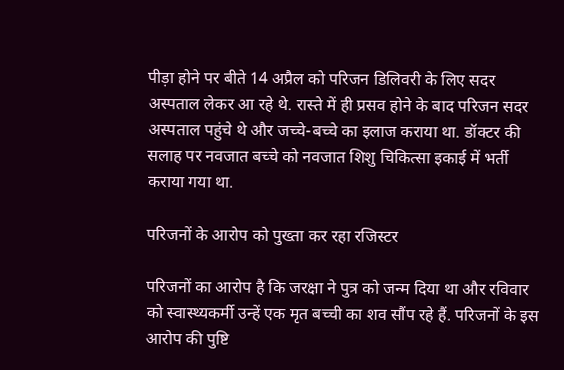पीड़ा होने पर बीते 14 अप्रैल को परिजन डिलिवरी के लिए सदर अस्पताल लेकर आ रहे थे. रास्ते में ही प्रसव होने के बाद परिजन सदर अस्पताल पहुंचे थे और जच्चे-बच्चे का इलाज कराया था. डॉक्टर की सलाह पर नवजात बच्चे को नवजात शिशु चिकित्सा इकाई में भर्ती कराया गया था.

परिजनों के आरोप को पुख्ता कर रहा रजिस्टर

परिजनों का आरोप है कि जरक्षा ने पुत्र को जन्म दिया था और रविवार को स्वास्थ्यकर्मी उन्हें एक मृत बच्ची का शव सौंप रहे हैं. परिजनों के इस आरोप की पुष्टि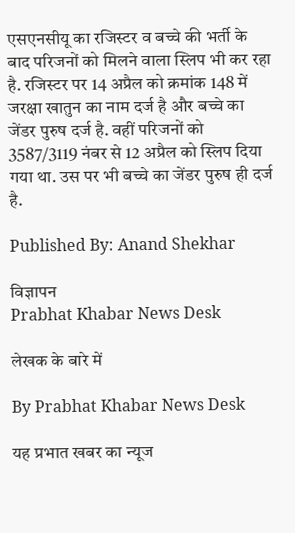एसएनसीयू का रजिस्टर व बच्चे की भर्ती के बाद परिजनों को मिलने वाला स्लिप भी कर रहा है. रजिस्टर पर 14 अप्रैल को क्रमांक 148 में जरक्षा खातुन का नाम दर्ज है और बच्चे का जेंडर पुरुष दर्ज है. वहीं परिजनों को 3587/3119 नंबर से 12 अप्रैल को स्लिप दिया गया था. उस पर भी बच्चे का जेंडर पुरुष ही दर्ज है.

Published By: Anand Shekhar

विज्ञापन
Prabhat Khabar News Desk

लेखक के बारे में

By Prabhat Khabar News Desk

यह प्रभात खबर का न्यूज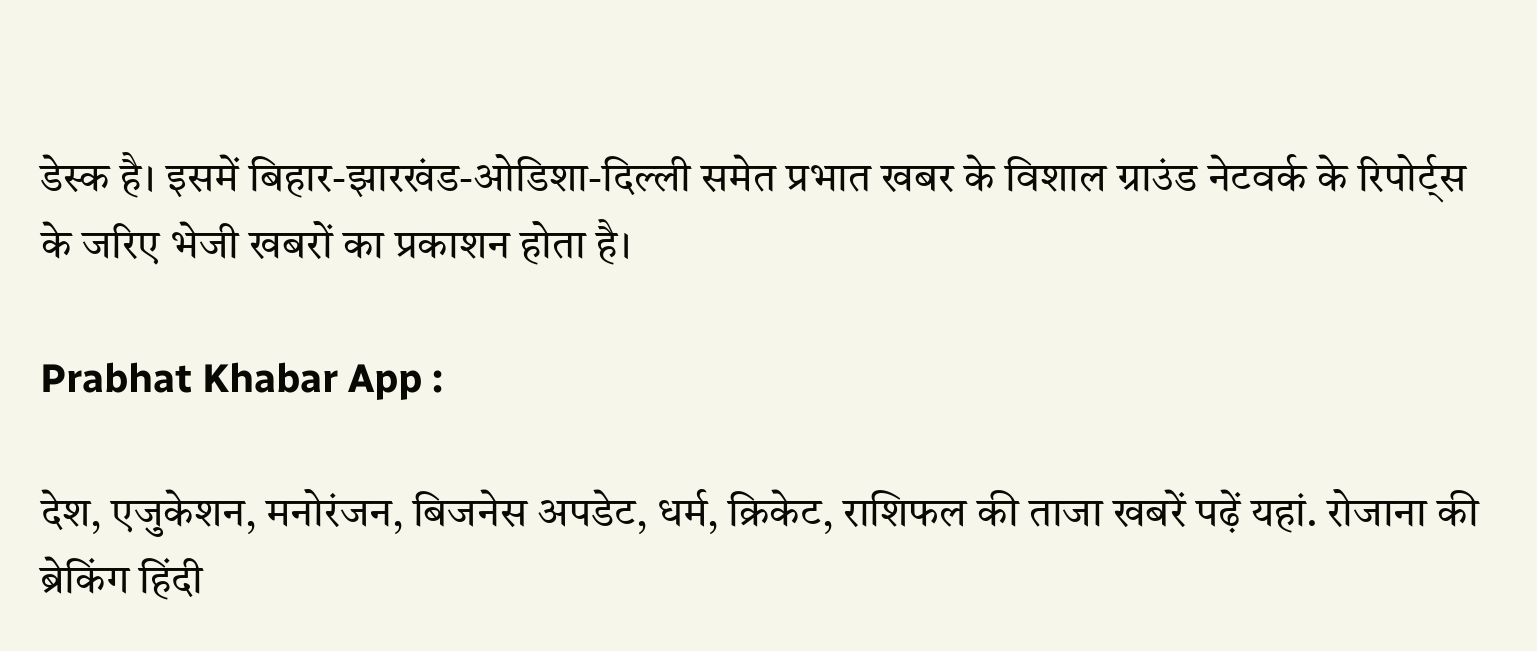डेस्क है। इसमें बिहार-झारखंड-ओडिशा-दिल्‍ली समेत प्रभात खबर के विशाल ग्राउंड नेटवर्क के रिपोर्ट्स के जरिए भेजी खबरों का प्रकाशन होता है।

Prabhat Khabar App :

देश, एजुकेशन, मनोरंजन, बिजनेस अपडेट, धर्म, क्रिकेट, राशिफल की ताजा खबरें पढ़ें यहां. रोजाना की ब्रेकिंग हिंदी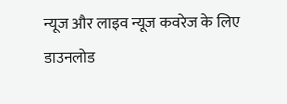न्यूज और लाइव न्यूज कवरेज के लिए डाउनलोड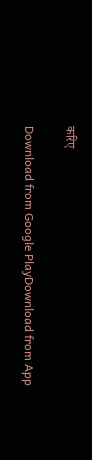करिए

Download from Google PlayDownload from App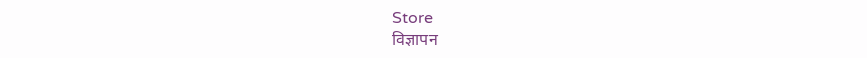Store
विज्ञापन